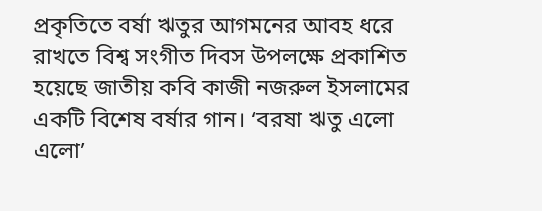প্রকৃতিতে বর্ষা ঋতুর আগমনের আবহ ধরে রাখতে বিশ্ব সংগীত দিবস উপলক্ষে প্রকাশিত
হয়েছে জাতীয় কবি কাজী নজরুল ইসলামের একটি বিশেষ বর্ষার গান। ‘বরষা ঋতু এলো এলো’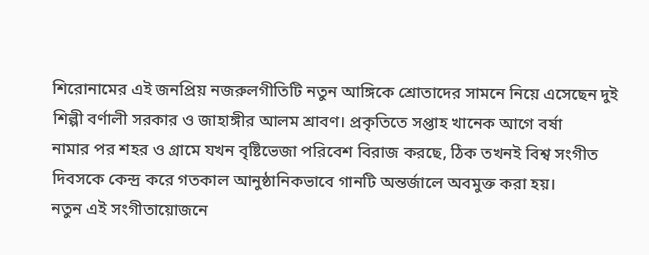শিরোনামের এই জনপ্রিয় নজরুলগীতিটি নতুন আঙ্গিকে শ্রোতাদের সামনে নিয়ে এসেছেন দুই
শিল্পী বর্ণালী সরকার ও জাহাঙ্গীর আলম শ্রাবণ। প্রকৃতিতে সপ্তাহ খানেক আগে বর্ষা
নামার পর শহর ও গ্রামে যখন বৃষ্টিভেজা পরিবেশ বিরাজ করছে, ঠিক তখনই বিশ্ব সংগীত
দিবসকে কেন্দ্র করে গতকাল আনুষ্ঠানিকভাবে গানটি অন্তর্জালে অবমুক্ত করা হয়।
নতুন এই সংগীতায়োজনে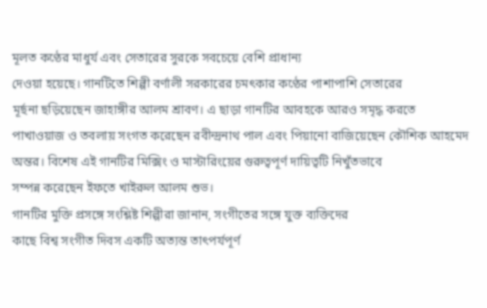মূলত কণ্ঠের মাধুর্য এবং সেতারের সুরকে সবচেয়ে বেশি প্রাধান্য
দেওয়া হয়েছে। গানটিতে শিল্পী বর্ণালী সরকারের চমৎকার কণ্ঠের পাশাপাশি সেতারের
মূর্ছনা ছড়িয়েছেন জাহাঙ্গীর আলম শ্রাবণ। এ ছাড়া গানটির আবহকে আরও সমৃদ্ধ করতে
পাখাওয়াজ ও তবলায় সংগত করেছেন রবীন্দ্রনাথ পাল এবং পিয়ানো বাজিয়েছেন কৌশিক আহমেদ
অন্তর। বিশেষ এই গানটির মিক্সিং ও মাস্টারিংয়ের গুরুত্বপূর্ণ দায়িত্বটি নিখুঁতভাবে
সম্পন্ন করেছেন ইফতে খাইরুল আলম শুভ।
গানটির মুক্তি প্রসঙ্গে সংশ্লিষ্ট শিল্পীরা জানান, সংগীতের সঙ্গে যুক্ত ব্যক্তিদের
কাছে বিশ্ব সংগীত দিবস একটি অত্যন্ত তাৎপর্যপূর্ণ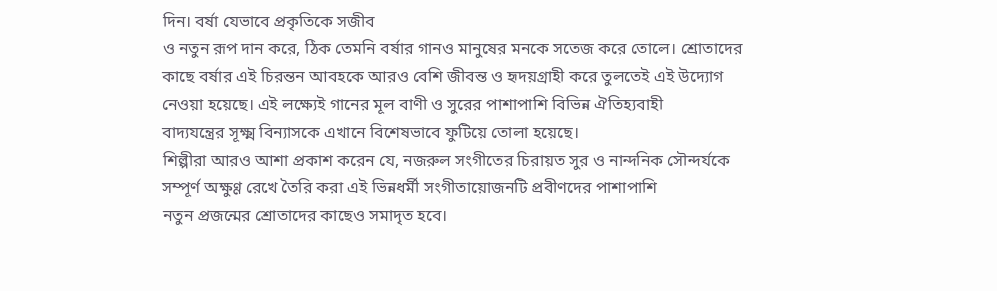দিন। বর্ষা যেভাবে প্রকৃতিকে সজীব
ও নতুন রূপ দান করে, ঠিক তেমনি বর্ষার গানও মানুষের মনকে সতেজ করে তোলে। শ্রোতাদের
কাছে বর্ষার এই চিরন্তন আবহকে আরও বেশি জীবন্ত ও হৃদয়গ্রাহী করে তুলতেই এই উদ্যোগ
নেওয়া হয়েছে। এই লক্ষ্যেই গানের মূল বাণী ও সুরের পাশাপাশি বিভিন্ন ঐতিহ্যবাহী
বাদ্যযন্ত্রের সূক্ষ্ম বিন্যাসকে এখানে বিশেষভাবে ফুটিয়ে তোলা হয়েছে।
শিল্পীরা আরও আশা প্রকাশ করেন যে, নজরুল সংগীতের চিরায়ত সুর ও নান্দনিক সৌন্দর্যকে
সম্পূর্ণ অক্ষুণ্ণ রেখে তৈরি করা এই ভিন্নধর্মী সংগীতায়োজনটি প্রবীণদের পাশাপাশি
নতুন প্রজন্মের শ্রোতাদের কাছেও সমাদৃত হবে।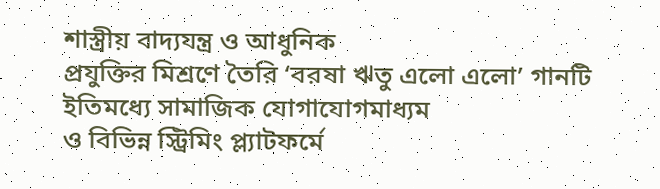শাস্ত্রীয় বাদ্যযন্ত্র ও আধুনিক
প্রযুক্তির মিশ্রণে তৈরি ‘বরষা ঋতু এলো এলো’ গানটি ইতিমধ্যে সামাজিক যোগাযোগমাধ্যম
ও বিভিন্ন স্ট্রিমিং প্ল্যাটফর্মে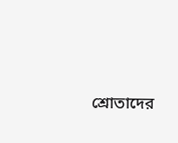শ্রোতাদের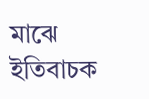মাঝে ইতিবাচক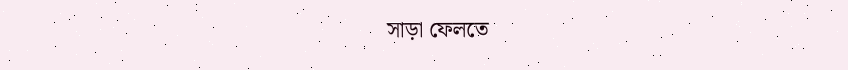সাড়া ফেলতে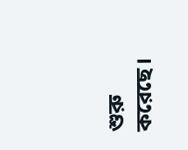শুরু করেছে।